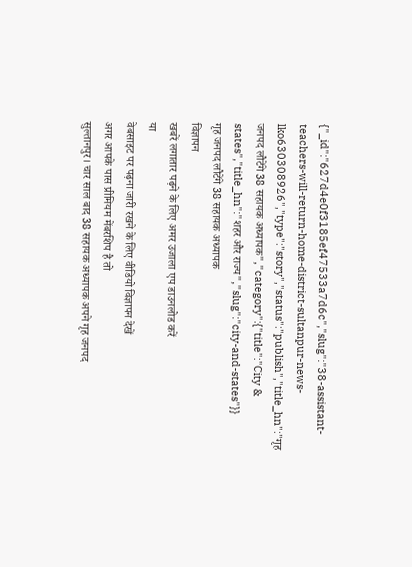{"_id":"627d4e0f3185ef47533a7d6c","slug":"38-assistant-teachers-will-return-home-district-sultanpur-news-lko630308926","type":"story","status":"publish","title_hn":"गृह जनपद लौटेंगे 38 सहायक अध्यापक","category":{"title":"City & states","title_hn":"शहर और राज्य","slug":"city-and-states"}}
गृह जनपद लौटेंगे 38 सहायक अध्यापक
विज्ञापन
खबरें लगातार पढ़ने के लिए अमर उजाला एप डाउनलोड करें
या
वेबसाइट पर पढ़ना जारी रखने के लिए वीडियो विज्ञापन देखें
अगर आपके पास प्रीमियम मेंबरशिप है तो
सुल्तानपुर। चार साल बाद 38 सहायक अध्यापक अपने गृह जनपद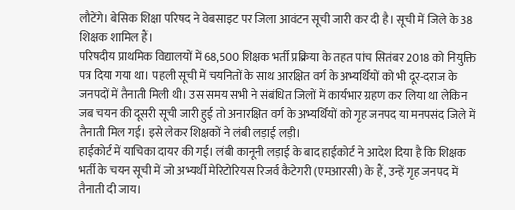लौटेंगे। बेसिक शिक्षा परिषद ने वेबसाइट पर जिला आवंटन सूची जारी कर दी है। सूची में जिले के 38 शिक्षक शामिल हैं।
परिषदीय प्राथमिक विद्यालयों में 68,500 शिक्षक भर्ती प्रक्रिया के तहत पांच सितंबर 2018 को नियुक्ति पत्र दिया गया था। पहली सूची में चयनितों के साथ आरक्षित वर्ग के अभ्यर्थियों को भी दूर-दराज के जनपदों में तैनाती मिली थी। उस समय सभी ने संबंधित जिलों में कार्यभार ग्रहण कर लिया था लेकिन जब चयन की दूसरी सूची जारी हुई तो अनारक्षित वर्ग के अभ्यर्थियों को गृह जनपद या मनपसंद जिले में तैनाती मिल गई। इसे लेकर शिक्षकों ने लंबी लड़ाई लड़ी।
हाईकोर्ट में याचिका दायर की गई। लंबी कानूनी लड़ाई के बाद हाईकोर्ट ने आदेश दिया है कि शिक्षक भर्ती के चयन सूची में जो अभ्यर्थी मेरिटोरियस रिजर्व कैटेगरी (एमआरसी) के हैं, उन्हें गृह जनपद में तैनाती दी जाय।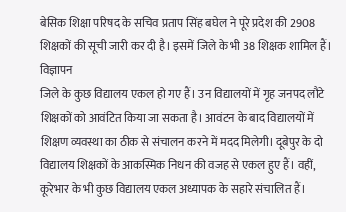बेसिक शिक्षा परिषद के सचिव प्रताप सिंह बघेल ने पूरे प्रदेश की 2908 शिक्षकों की सूची जारी कर दी है। इसमें जिले के भी 38 शिक्षक शामिल हैं।
विज्ञापन
जिले के कुछ विद्यालय एकल हो गए हैं। उन विद्यालयों में गृह जनपद लौटे शिक्षकों को आवंटित किया जा सकता है। आवंटन के बाद विद्यालयों में शिक्षण व्यवस्था का ठीक से संचालन करने में मदद मिलेगी। दूबेपुर के दो विद्यालय शिक्षकों के आकस्मिक निधन की वजह से एकल हुए हैं। वहीं, कूरेभार के भी कुछ विद्यालय एकल अध्यापक के सहारे संचालित हैं।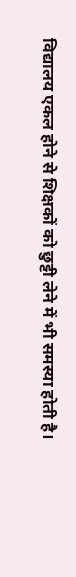विद्यालय एकल होने से शिक्षकों को छुट्टी लेने में भी समस्या होती है।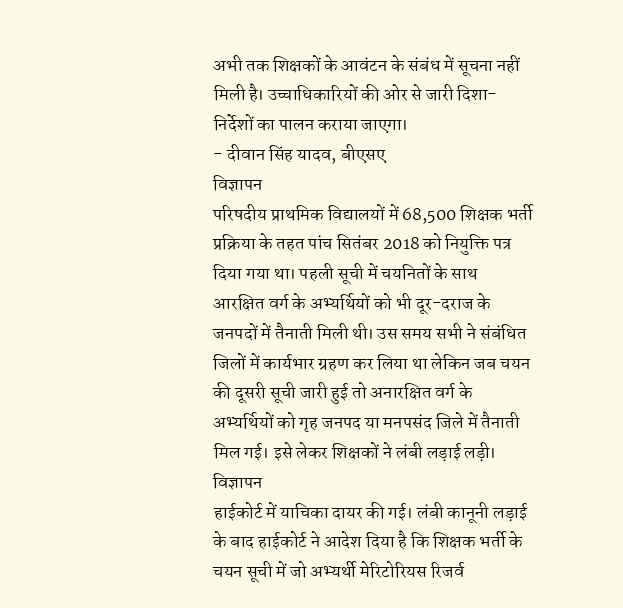अभी तक शिक्षकों के आवंटन के संबंध में सूचना नहीं मिली है। उच्चाधिकारियों की ओर से जारी दिशा-निर्देशों का पालन कराया जाएगा।
- दीवान सिंह यादव, बीएसए
विज्ञापन
परिषदीय प्राथमिक विद्यालयों में 68,500 शिक्षक भर्ती प्रक्रिया के तहत पांच सितंबर 2018 को नियुक्ति पत्र दिया गया था। पहली सूची में चयनितों के साथ आरक्षित वर्ग के अभ्यर्थियों को भी दूर-दराज के जनपदों में तैनाती मिली थी। उस समय सभी ने संबंधित जिलों में कार्यभार ग्रहण कर लिया था लेकिन जब चयन की दूसरी सूची जारी हुई तो अनारक्षित वर्ग के अभ्यर्थियों को गृह जनपद या मनपसंद जिले में तैनाती मिल गई। इसे लेकर शिक्षकों ने लंबी लड़ाई लड़ी।
विज्ञापन
हाईकोर्ट में याचिका दायर की गई। लंबी कानूनी लड़ाई के बाद हाईकोर्ट ने आदेश दिया है कि शिक्षक भर्ती के चयन सूची में जो अभ्यर्थी मेरिटोरियस रिजर्व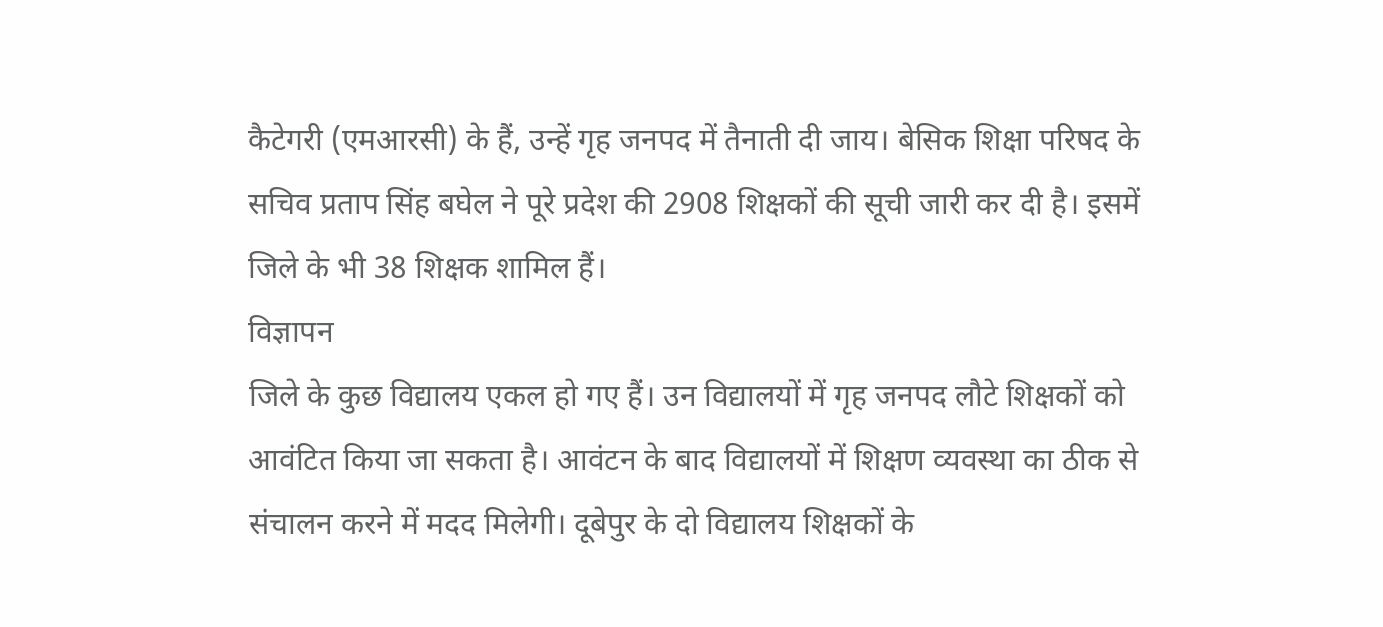कैटेगरी (एमआरसी) के हैं, उन्हें गृह जनपद में तैनाती दी जाय। बेसिक शिक्षा परिषद के सचिव प्रताप सिंह बघेल ने पूरे प्रदेश की 2908 शिक्षकों की सूची जारी कर दी है। इसमें जिले के भी 38 शिक्षक शामिल हैं।
विज्ञापन
जिले के कुछ विद्यालय एकल हो गए हैं। उन विद्यालयों में गृह जनपद लौटे शिक्षकों को आवंटित किया जा सकता है। आवंटन के बाद विद्यालयों में शिक्षण व्यवस्था का ठीक से संचालन करने में मदद मिलेगी। दूबेपुर के दो विद्यालय शिक्षकों के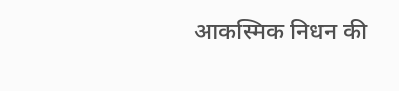आकस्मिक निधन की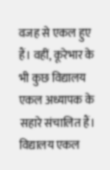वजह से एकल हुए हैं। वहीं, कूरेभार के भी कुछ विद्यालय एकल अध्यापक के सहारे संचालित हैं। विद्यालय एकल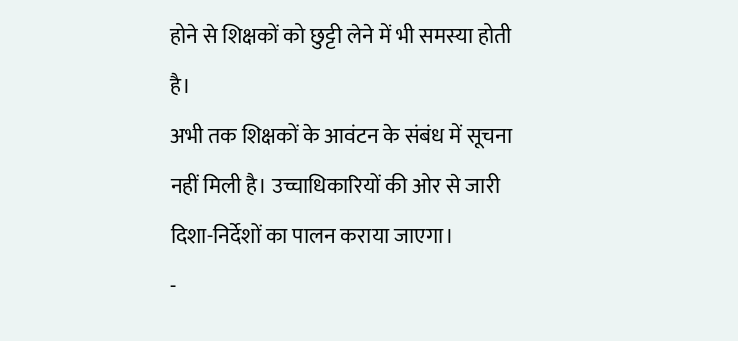होने से शिक्षकों को छुट्टी लेने में भी समस्या होती है।
अभी तक शिक्षकों के आवंटन के संबंध में सूचना नहीं मिली है। उच्चाधिकारियों की ओर से जारी दिशा-निर्देशों का पालन कराया जाएगा।
-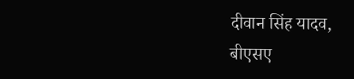दीवान सिंह यादव, बीएसए